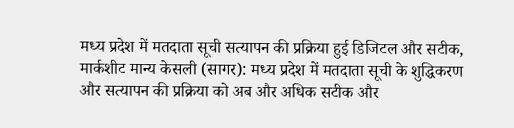मध्य प्रदेश में मतदाता सूची सत्यापन की प्रक्रिया हुई डिजिटल और सटीक, मार्कशीट मान्य केसली (सागर): मध्य प्रदेश में मतदाता सूची के शुद्धिकरण और सत्यापन की प्रक्रिया को अब और अधिक सटीक और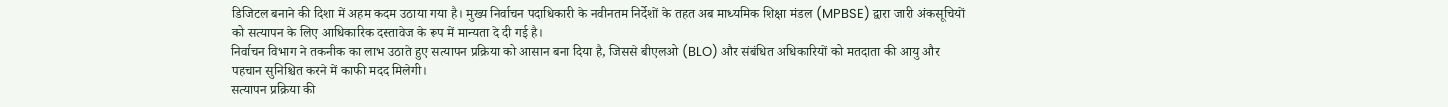डिजिटल बनाने की दिशा में अहम कदम उठाया गया है। मुख्य निर्वाचन पदाधिकारी के नवीनतम निर्देशों के तहत अब माध्यमिक शिक्षा मंडल (MPBSE) द्वारा जारी अंकसूचियों को सत्यापन के लिए आधिकारिक दस्तावेज के रूप में मान्यता दे दी गई है।
निर्वाचन विभाग ने तकनीक का लाभ उठाते हुए सत्यापन प्रक्रिया को आसान बना दिया है, जिससे बीएलओ (BLO) और संबंधित अधिकारियों को मतदाता की आयु और पहचान सुनिश्चित करने में काफी मदद मिलेगी।
सत्यापन प्रक्रिया की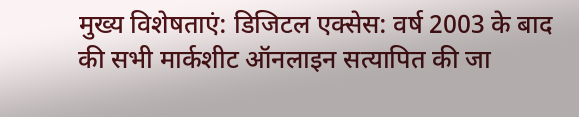मुख्य विशेषताएं: डिजिटल एक्सेस: वर्ष 2003 के बाद की सभी मार्कशीट ऑनलाइन सत्यापित की जा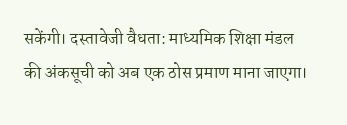सकेंगी। दस्तावेजी वैधता: माध्यमिक शिक्षा मंडल की अंकसूची को अब एक ठोस प्रमाण माना जाएगा।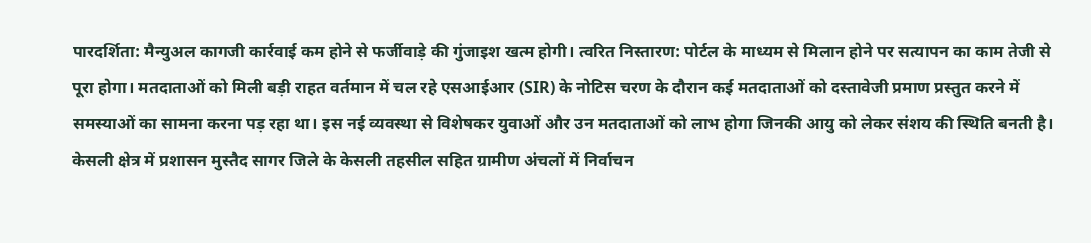पारदर्शिता: मैन्युअल कागजी कार्रवाई कम होने से फर्जीवाड़े की गुंजाइश खत्म होगी। त्वरित निस्तारण: पोर्टल के माध्यम से मिलान होने पर सत्यापन का काम तेजी से पूरा होगा। मतदाताओं को मिली बड़ी राहत वर्तमान में चल रहे एसआईआर (SIR) के नोटिस चरण के दौरान कई मतदाताओं को दस्तावेजी प्रमाण प्रस्तुत करने में समस्याओं का सामना करना पड़ रहा था। इस नई व्यवस्था से विशेषकर युवाओं और उन मतदाताओं को लाभ होगा जिनकी आयु को लेकर संशय की स्थिति बनती है।
केसली क्षेत्र में प्रशासन मुस्तैद सागर जिले के केसली तहसील सहित ग्रामीण अंचलों में निर्वाचन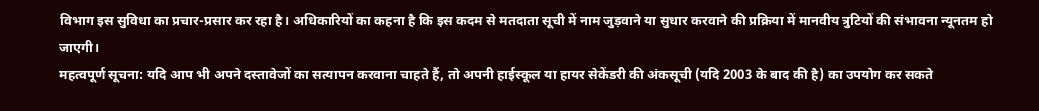विभाग इस सुविधा का प्रचार-प्रसार कर रहा है। अधिकारियों का कहना है कि इस कदम से मतदाता सूची में नाम जुड़वाने या सुधार करवाने की प्रक्रिया में मानवीय त्रुटियों की संभावना न्यूनतम हो जाएगी।
महत्वपूर्ण सूचना: यदि आप भी अपने दस्तावेजों का सत्यापन करवाना चाहते हैं, तो अपनी हाईस्कूल या हायर सेकेंडरी की अंकसूची (यदि 2003 के बाद की है) का उपयोग कर सकते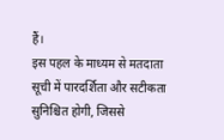हैं।
इस पहल के माध्यम से मतदाता सूची में पारदर्शिता और सटीकता सुनिश्चित होगी, जिससे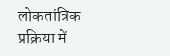लोकतांत्रिक प्रक्रिया में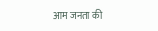आम जनता की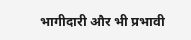भागीदारी और भी प्रभावी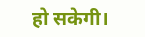हो सकेगी।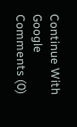Continue With Google
Comments (0)